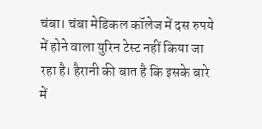चंबा। चंबा मेडिकल कॉलेज में दस रुपये में होने वाला युरिन टेस्ट नहीं किया जा रहा है। हैरानी की बात है कि इसके बारे में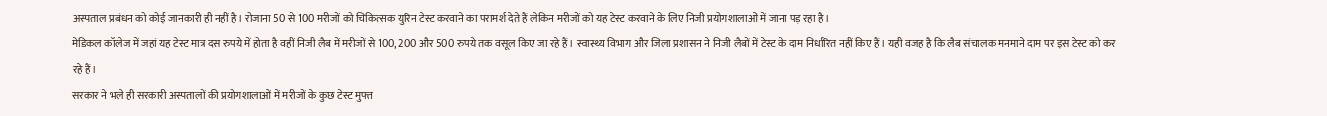अस्पताल प्रबंधन को कोई जानकारी ही नहीं है। रोजाना 50 से 100 मरीजों को चिकित्सक युरिन टेस्ट करवाने का परामर्श देते हैं लेकिन मरीजों को यह टेस्ट करवाने के लिए निजी प्रयोगशालाओं में जाना पड़ रहा है।
मेडिकल कॉलेज में जहां यह टेस्ट मात्र दस रुपये में होता है वहीं निजी लैब में मरीजों से 100, 200 और 500 रुपये तक वसूल किए जा रहे हैं। स्वास्थ्य विभाग और जिला प्रशासन ने निजी लैबों में टेस्ट के दाम निर्धारित नहीं किए हैं। यही वजह है कि लैब संचालक मनमाने दाम पर इस टेस्ट को कर रहे हैं।
सरकार ने भले ही सरकारी अस्पतालों की प्रयोगशालाओं में मरीजों के कुछ टेस्ट मुफ्त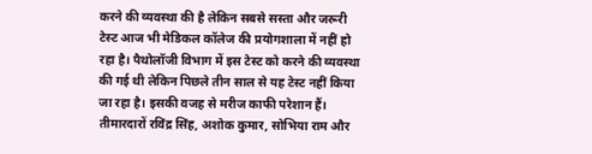करने की व्यवस्था की है लेकिन सबसे सस्ता और जरूरी टेस्ट आज भी मेडिकल कॉलेज की प्रयोगशाला में नहीं हो रहा है। पैथोलॉजी विभाग में इस टेस्ट को करने की व्यवस्था की गई थी लेकिन पिछले तीन साल से यह टेस्ट नहीं किया जा रहा है। इसकी वजह से मरीज काफी परेशान हैं। तीमारदारों रविंद्र सिंह, अशोक कुमार, सोभिया राम और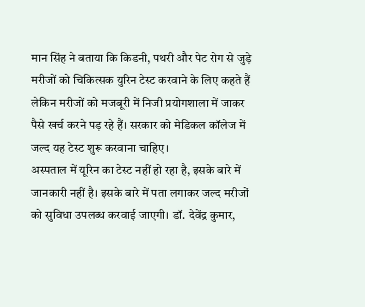मान सिंह ने बताया कि किडनी, पथरी और पेट रोग से जुड़े मरीजों को चिकित्सक युरिन टेस्ट करवाने के लिए कहते हैं लेकिन मरीजों को मजबूरी में निजी प्रयोगशाला में जाकर पैसे खर्च करने पड़ रहे हैं। सरकार को मेडिकल कॉलेज में जल्द यह टेस्ट शुरू करवाना चाहिए।
अस्पताल में यूरिन का टेस्ट नहीं हो रहा है, इसके बारे में जानकारी नहीं है। इसके बारे में पता लगाकर जल्द मरीजों को सुविधा उपलब्ध करवाई जाएगी। डॉ. देवेंद्र कुमार,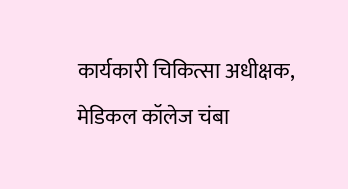कार्यकारी चिकित्सा अधीक्षक, मेडिकल कॉलेज चंबा